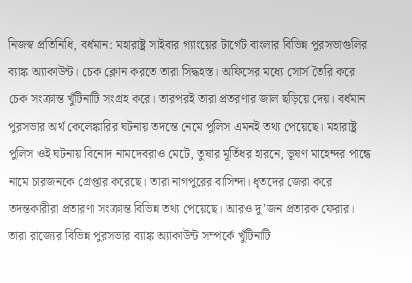নিজস্ব প্রতিনিধি, বর্ধমান: মহারাষ্ট্র সাইবার গ্যাংয়ের টার্গেট বাংলার বিভিন্ন পুরসভাগুলির ব্যাঙ্ক অ্যাকাউন্ট। চেক ক্লোন করতে তারা সিদ্ধহস্ত। অফিসের মধ্যে সোর্স তৈরি করে চেক সংক্রান্ত খুঁটিনাটি সংগ্রহ করে। তারপরই তারা প্রতরণার জাল ছড়িয়ে দেয়। বর্ধমান পুরসভার অর্থ কেলেঙ্কারির ঘটনায় তদন্তে নেমে পুলিস এমনই তথ্য পেয়েছে। মহারাষ্ট্র পুলিস ওই ঘটনায় বিনোদ নামদেবরাও মেটে, তুষার মূর্তিধর হারনে, ভূষণ মাহেন্দর পান্ধে নামে চারজনকে গ্রেপ্তার করেছে। তারা নাগপুরের বাসিন্দা। ধৃতদের জেরা করে তদন্তকারীরা প্রতারণা সংক্রান্ত বিভিন্ন তথ্য পেয়েছে। আরও দু’জন প্রতারক ফেরার। তারা রাজ্যের বিভিন্ন পুরসভার ব্যাঙ্ক অ্যাকাউন্ট সম্পর্কে খুঁটিনাটি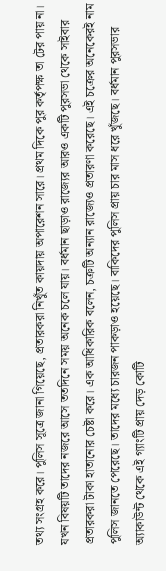তথ্য সংগ্রহ করে। পুলিস সূত্রে জানা গিয়েছে, প্রতারকরা নিখুঁত কায়দায় অপারেশন সারে। প্রথম দিকে পুর কর্তৃপক্ষ তা টের পায় না। যখন বিষয়টি তাদের নজরে আসে ততদিনে সময় অনেক চলে যায়। বর্ধমান ছাড়াও রাজ্যের আরও একটি পুরসভা থেকে সাইবার প্রতারকরা টাকা হাতানোর চেষ্টা করে। এক আধিকারিক বলেন, চক্রটি অন্যান রাজ্যেও প্রতারণা করেছে। এই চক্রের অনেকেরই নাম পুলিস জানতে পেরেছে। তাদের মধ্যে চারজন পাকড়াও হয়েছে। বাকিদের পুলিস প্রায় চার মাস ধরে খুঁজছে। বর্ধমান পুরসভার অ্যাকাউন্ট থেকে এই গ্যাংটি প্রায় দেড় কোটি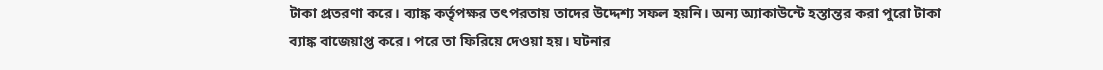টাকা প্রতরণা করে। ব্যাঙ্ক কর্তৃপক্ষর তৎপরতায় তাদের উদ্দেশ্য সফল হয়নি। অন্য অ্যাকাউন্টে হস্তান্তর করা পুরো টাকা ব্যাঙ্ক বাজেয়াপ্ত করে। পরে তা ফিরিয়ে দেওয়া হয়। ঘটনার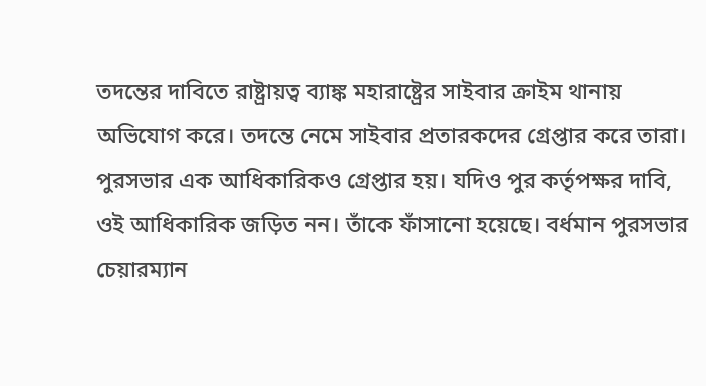তদন্তের দাবিতে রাষ্ট্রায়ত্ব ব্যাঙ্ক মহারাষ্ট্রের সাইবার ক্রাইম থানায় অভিযোগ করে। তদন্তে নেমে সাইবার প্রতারকদের গ্রেপ্তার করে তারা। পুরসভার এক আধিকারিকও গ্রেপ্তার হয়। যদিও পুর কর্তৃপক্ষর দাবি, ওই আধিকারিক জড়িত নন। তাঁকে ফাঁসানো হয়েছে। বর্ধমান পুরসভার চেয়ারম্যান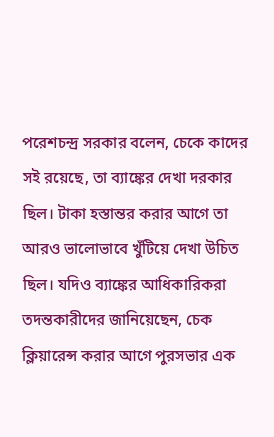পরেশচন্দ্র সরকার বলেন, চেকে কাদের সই রয়েছে, তা ব্যাঙ্কের দেখা দরকার ছিল। টাকা হস্তান্তর করার আগে তা আরও ভালোভাবে খুঁটিয়ে দেখা উচিত ছিল। যদিও ব্যাঙ্কের আধিকারিকরা তদন্তকারীদের জানিয়েছেন, চেক ক্লিয়ারেন্স করার আগে পুরসভার এক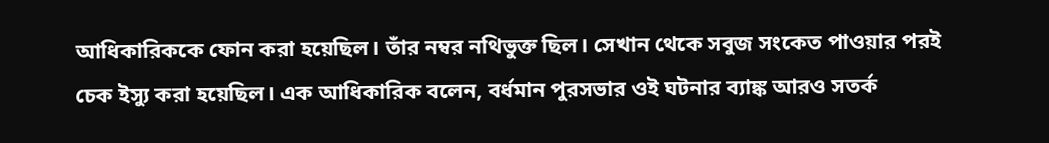আধিকারিককে ফোন করা হয়েছিল। তাঁর নম্বর নথিভুক্ত ছিল। সেখান থেকে সবুজ সংকেত পাওয়ার পরই চেক ইস্যু করা হয়েছিল। এক আধিকারিক বলেন, বর্ধমান পুরসভার ওই ঘটনার ব্যাঙ্ক আরও সতর্ক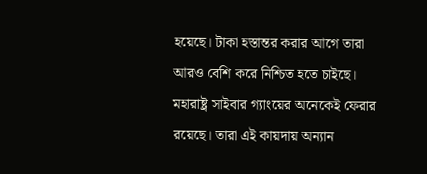হয়েছে। টাকা হস্তান্তর করার আগে তারা আরও বেশি করে নিশ্চিত হতে চাইছে। মহারাষ্ট্র সাইবার গ্যাংয়ের অনেকেই ফেরার রয়েছে। তারা এই কায়দায় অন্যান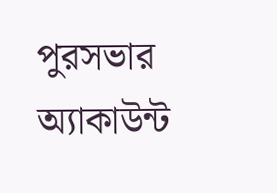পুরসভার অ্যাকাউন্ট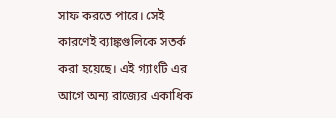সাফ করতে পারে। সেই কারণেই ব্যাঙ্কগুলিকে সতর্ক করা হয়েছে। এই গ্যাংটি এর আগে অন্য রাজ্যের একাধিক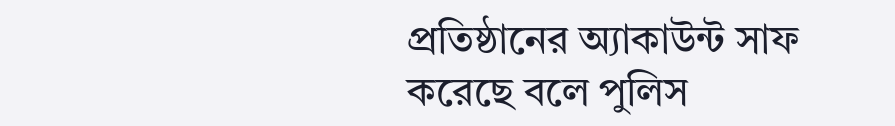প্রতিষ্ঠানের অ্যাকাউন্ট সাফ করেছে বলে পুলিস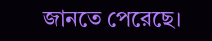জানতে পেরেছে।